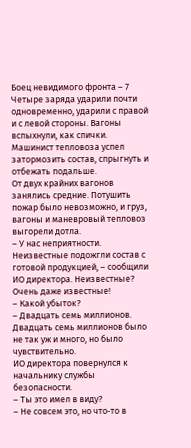Боец невидимого фронта – 7
Четыре заряда ударили почти одновременно, ударили с правой и с левой стороны. Вагоны вспыхнули, как спички. Машинист тепловоза успел затормозить состав, спрыгнуть и отбежать подальше.
От двух крайних вагонов занялись средние. Потушить пожар было невозможно, и груз, вагоны и маневровый тепловоз выгорели дотла.
– У нас неприятности. Неизвестные подожгли состав с готовой продукцией, – сообщили ИО директора. Неизвестные? Очень даже известные!
– Какой убыток?
– Двадцать семь миллионов.
Двадцать семь миллионов было не так уж и много, но было чувствительно.
ИО директора повернулся к начальнику службы безопасности.
– Ты это имел в виду?
– Не совсем это, но что‑то в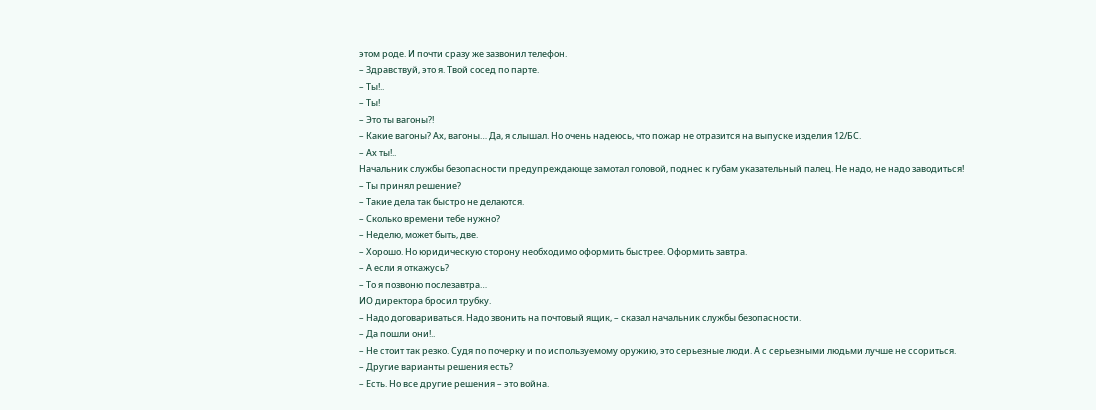этом роде. И почти сразу же зазвонил телефон.
– Здравствуй, это я. Твой сосед по парте.
– Ты!..
– Ты!
– Это ты вагоны?!
– Какие вагоны? Ах, вагоны… Да, я слышал. Но очень надеюсь, что пожар не отразится на выпуске изделия 12/БС.
– Ах ты!..
Начальник службы безопасности предупреждающе замотал головой, поднес к губам указательный палец. Не надо, не надо заводиться!
– Ты принял решение?
– Такие дела так быстро не делаются.
– Сколько времени тебе нужно?
– Неделю, может быть, две.
– Хорошо. Но юридическую сторону необходимо оформить быстрее. Оформить завтра.
– А если я откажусь?
– То я позвоню послезавтра…
ИО директора бросил трубку.
– Надо договариваться. Надо звонить на почтовый ящик, – сказал начальник службы безопасности.
– Да пошли они!..
– Не стоит так резко. Судя по почерку и по используемому оружию, это серьезные люди. А с серьезными людьми лучше не ссориться.
– Другие варианты решения есть?
– Есть. Но все другие решения – это война.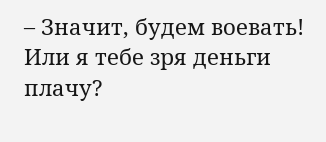– Значит, будем воевать! Или я тебе зря деньги плачу?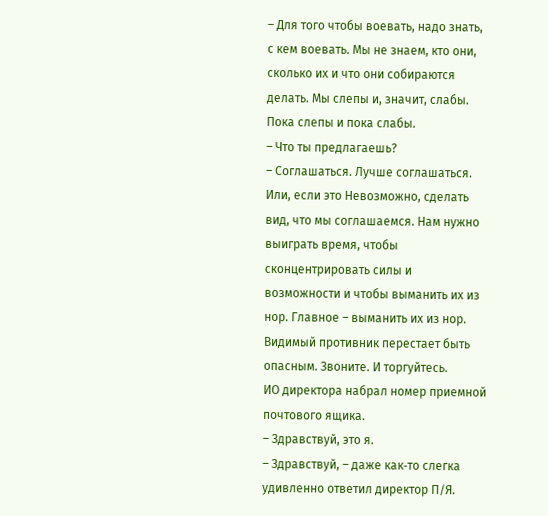– Для того чтобы воевать, надо знать, с кем воевать. Мы не знаем, кто они, сколько их и что они собираются делать. Мы слепы и, значит, слабы.
Пока слепы и пока слабы.
– Что ты предлагаешь?
– Соглашаться. Лучше соглашаться. Или, если это Невозможно, сделать вид, что мы соглашаемся. Нам нужно выиграть время, чтобы сконцентрировать силы и возможности и чтобы выманить их из нор. Главное – выманить их из нор. Видимый противник перестает быть опасным. Звоните. И торгуйтесь.
ИО директора набрал номер приемной почтового ящика.
– Здравствуй, это я.
– Здравствуй, – даже как‑то слегка удивленно ответил директор П/Я.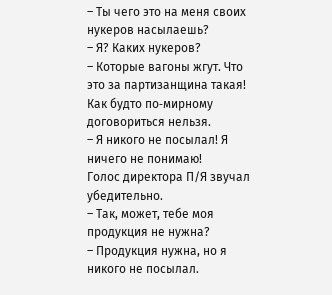– Ты чего это на меня своих нукеров насылаешь?
– Я? Каких нукеров?
– Которые вагоны жгут. Что это за партизанщина такая! Как будто по‑мирному договориться нельзя.
– Я никого не посылал! Я ничего не понимаю!
Голос директора П/Я звучал убедительно.
– Так, может, тебе моя продукция не нужна?
– Продукция нужна, но я никого не посылал.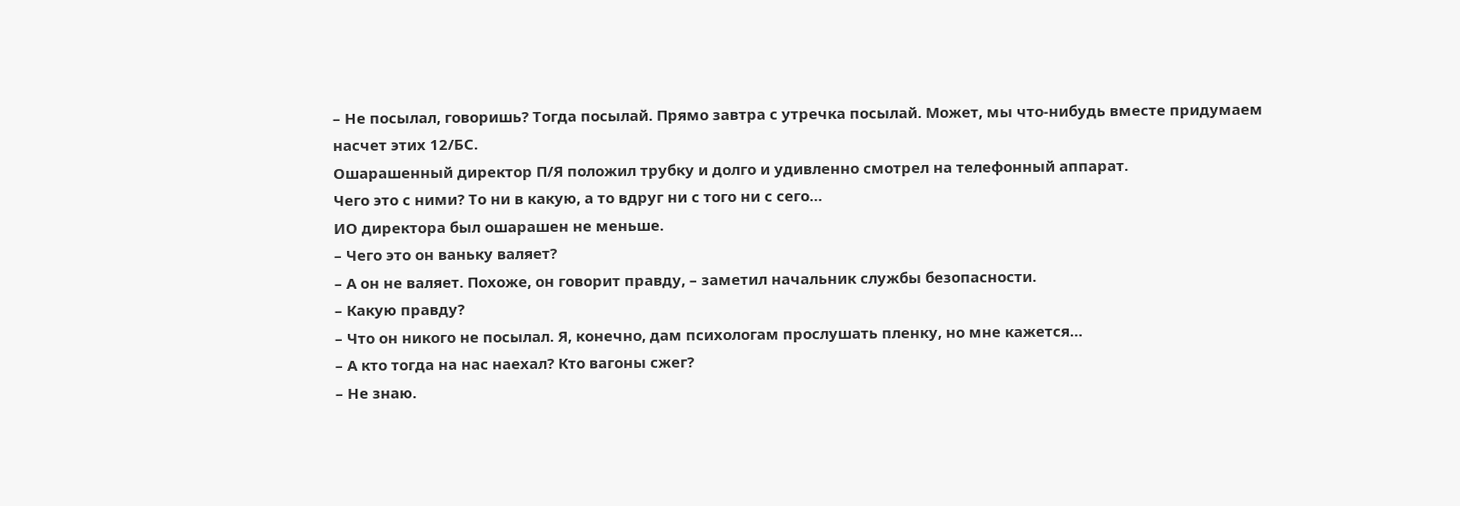– Не посылал, говоришь? Тогда посылай. Прямо завтра с утречка посылай. Может, мы что‑нибудь вместе придумаем насчет этих 12/БС.
Ошарашенный директор П/Я положил трубку и долго и удивленно смотрел на телефонный аппарат.
Чего это с ними? То ни в какую, а то вдруг ни с того ни с сего…
ИО директора был ошарашен не меньше.
– Чего это он ваньку валяет?
– А он не валяет. Похоже, он говорит правду, – заметил начальник службы безопасности.
– Какую правду?
– Что он никого не посылал. Я, конечно, дам психологам прослушать пленку, но мне кажется…
– А кто тогда на нас наехал? Кто вагоны сжег?
– Не знаю.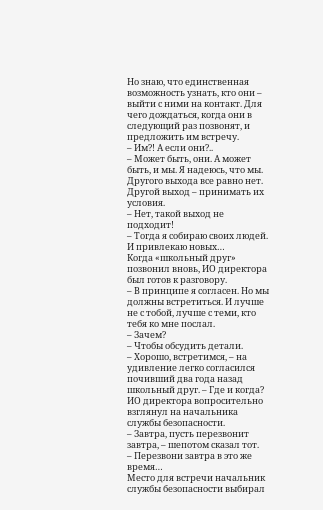Но знаю, что единственная возможность узнать, кто они – выйти с ними на контакт. Для чего дождаться, когда они в следующий раз позвонят, и предложить им встречу.
– Им?! А если они?..
– Может быть, они. А может быть, и мы. Я надеюсь, что мы. Другого выхода все равно нет. Другой выход – принимать их условия.
– Нет, такой выход не подходит!
– Тогда я собираю своих людей. И привлекаю новых…
Когда «школьный друг» позвонил вновь, ИО директора был готов к разговору.
– В принципе я согласен. Но мы должны встретиться. И лучше не с тобой, лучше с теми, кто тебя ко мне послал.
– Зачем?
– Чтобы обсудить детали.
– Хорошо, встретимся, – на удивление легко согласился почивший два года назад школьный друг. – Где и когда?
ИО директора вопросительно взглянул на начальника службы безопасности.
– Завтра, пусть перезвонит завтра, – шепотом сказал тот.
– Перезвони завтра в это же время…
Место для встречи начальник службы безопасности выбирал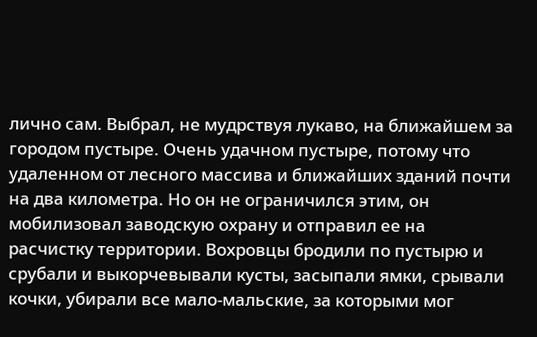лично сам. Выбрал, не мудрствуя лукаво, на ближайшем за городом пустыре. Очень удачном пустыре, потому что удаленном от лесного массива и ближайших зданий почти на два километра. Но он не ограничился этим, он мобилизовал заводскую охрану и отправил ее на расчистку территории. Вохровцы бродили по пустырю и срубали и выкорчевывали кусты, засыпали ямки, срывали кочки, убирали все мало‑мальские, за которыми мог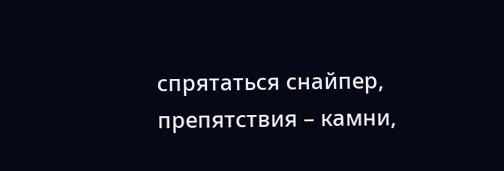спрятаться снайпер, препятствия – камни,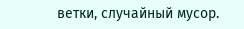ветки, случайный мусор.